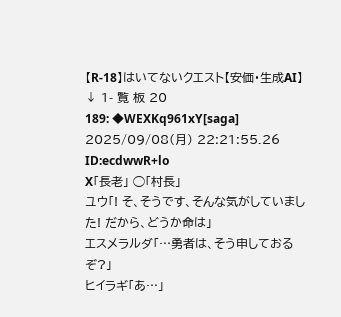【R-18】はいてないクエスト【安価・生成AI】
↓ 1- 覧 板 20
189: ◆WEXKq961xY[saga]
2025/09/08(月) 22:21:55.26 ID:ecdwwR+lo
X「長老」 ◯「村長」
ユウ「! そ、そうです、そんな気がしていました! だから、どうか命は」
エスメラルダ「…勇者は、そう申しておるぞ?」
ヒイラギ「あ…」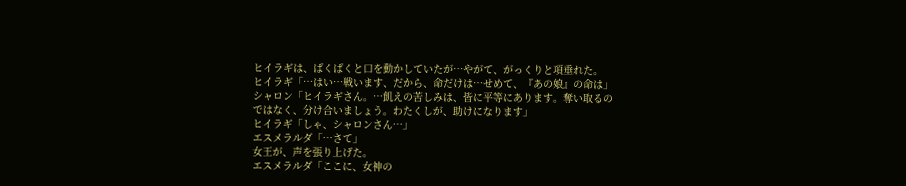ヒイラギは、ぱくぱくと口を動かしていたが…やがて、がっくりと項垂れた。
ヒイラギ「…はい…戦います、だから、命だけは…せめて、『あの娘』の命は」
シャロン「ヒイラギさん。…飢えの苦しみは、皆に平等にあります。奪い取るのではなく、分け合いましょう。わたくしが、助けになります」
ヒイラギ「しゃ、シャロンさん…」
エスメラルダ「…さて」
女王が、声を張り上げた。
エスメラルダ「ここに、女神の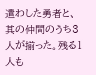遣わした勇者と、其の仲間のうち3人が揃った。残る1人も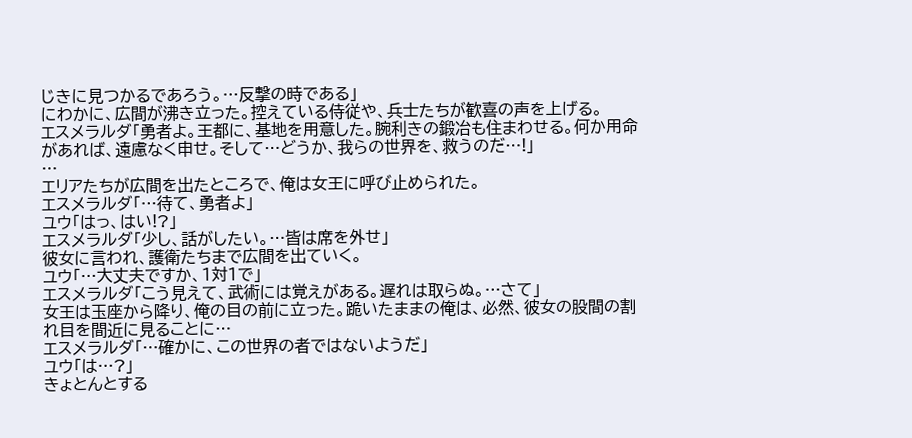じきに見つかるであろう。…反撃の時である」
にわかに、広間が沸き立った。控えている侍従や、兵士たちが歓喜の声を上げる。
エスメラルダ「勇者よ。王都に、基地を用意した。腕利きの鍛冶も住まわせる。何か用命があれば、遠慮なく申せ。そして…どうか、我らの世界を、救うのだ…!」
…
エリアたちが広間を出たところで、俺は女王に呼び止められた。
エスメラルダ「…待て、勇者よ」
ユウ「はっ、はい!?」
エスメラルダ「少し、話がしたい。…皆は席を外せ」
彼女に言われ、護衛たちまで広間を出ていく。
ユウ「…大丈夫ですか、1対1で」
エスメラルダ「こう見えて、武術には覚えがある。遅れは取らぬ。…さて」
女王は玉座から降り、俺の目の前に立った。跪いたままの俺は、必然、彼女の股間の割れ目を間近に見ることに…
エスメラルダ「…確かに、この世界の者ではないようだ」
ユウ「は…?」
きょとんとする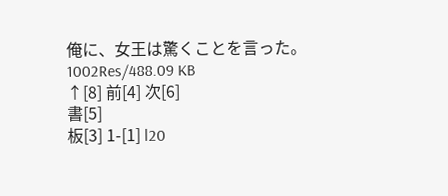俺に、女王は驚くことを言った。
1002Res/488.09 KB
↑[8] 前[4] 次[6]
書[5]
板[3] 1-[1] l20